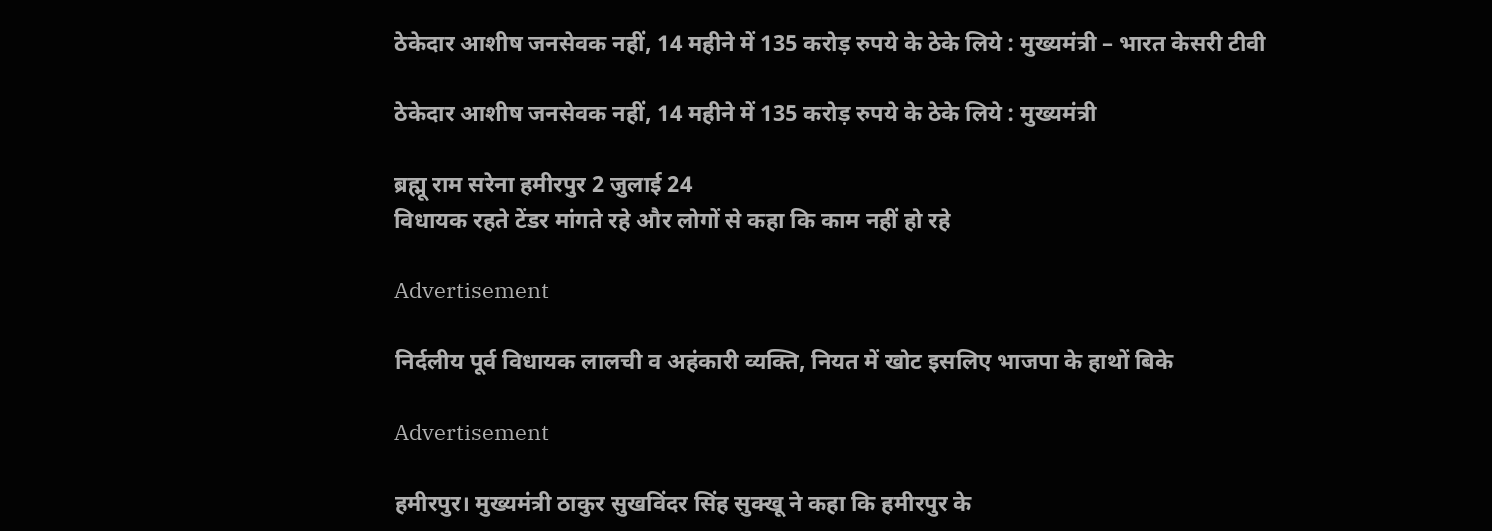ठेकेदार आशीष जनसेवक नहीं, 14 महीने में 135 करोड़ रुपये के ठेके लिये : मुख्यमंत्री – भारत केसरी टीवी

ठेकेदार आशीष जनसेवक नहीं, 14 महीने में 135 करोड़ रुपये के ठेके लिये : मुख्यमंत्री

ब्रह्मू राम सरेना हमीरपुर 2 जुलाई 24
विधायक रहते टेंडर मांगते रहे और लोगों से कहा कि काम नहीं हो रहे

Advertisement

निर्दलीय पूर्व विधायक लालची व अहंकारी व्यक्ति, नियत में खोट इसलिए भाजपा के हाथों बिके

Advertisement

हमीरपुर। मुख्यमंत्री ठाकुर सुखविंदर सिंह सुक्खू ने कहा कि हमीरपुर के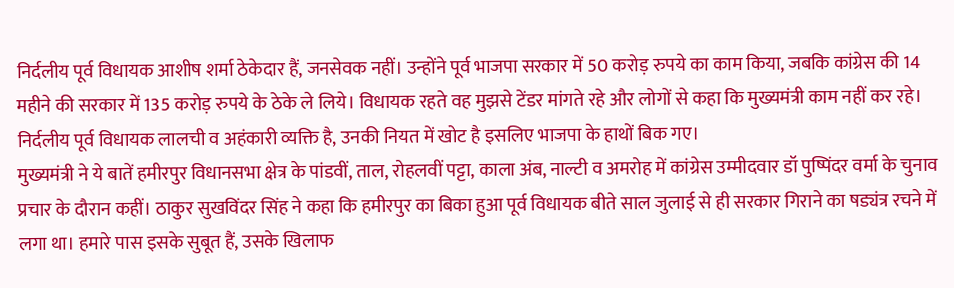निर्दलीय पूर्व विधायक आशीष शर्मा ठेकेदार हैं, जनसेवक नहीं। उन्होंने पूर्व भाजपा सरकार में 50 करोड़ रुपये का काम किया, जबकि कांग्रेस की 14 महीने की सरकार में 135 करोड़ रुपये के ठेके ले लिये। विधायक रहते वह मुझसे टेंडर मांगते रहे और लोगों से कहा कि मुख्यमंत्री काम नहीं कर रहे। निर्दलीय पूर्व विधायक लालची व अहंकारी व्यक्ति है, उनकी नियत में खोट है इसलिए भाजपा के हाथों बिक गए।
मुख्यमंत्री ने ये बातें हमीरपुर विधानसभा क्षेत्र के पांडवीं, ताल, रोहलवीं पट्टा, काला अंब, नाल्टी व अमरोह में कांग्रेस उम्मीदवार डॉ पुष्पिंदर वर्मा के चुनाव प्रचार के दौरान कहीं। ठाकुर सुखविंदर सिंह ने कहा कि हमीरपुर का बिका हुआ पूर्व विधायक बीते साल जुलाई से ही सरकार गिराने का षड्यंत्र रचने में लगा था। हमारे पास इसके सुबूत हैं, उसके खिलाफ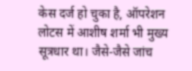केस दर्ज हो चुका है, ऑपरेशन लोटस में आशीष शर्मा भी मुख्य सूत्रधार था। जैसे-जैसे जांच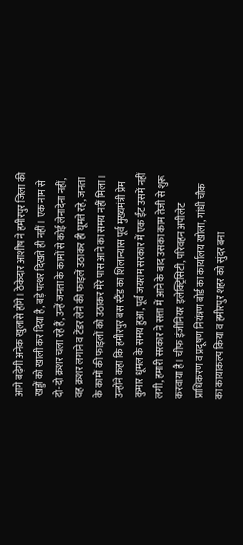आगे बढ़ेगी अनेक खुलासे होंगे। ठेकेदार आशीष ने हमीरपुर जिला की खड्डों को खाली कर दिया है, बड़े पत्थर दिखते ही नहीं। एक नाम से दो-दो क्रशर चला रहे हैं, उन्हें जनता के कामों से कोई लेनादेना नहीं, वह क्रशर लगाने व टेंडर लेने की फाइलें उठाकर ही घूमते रहे, जनता के कामों की फाइलों को उठाकर मेरे पास आने का समय नहीं मिला।
उन्होंने कहा कि हमीरपुर बस स्टैंड का शिलान्यास पूर्व मुख्यमंत्री प्रेम कुमार धूमल के समय हुआ, पूर्व जयराम सरकार में एक ईंट उसमें नहीं लगी, हमारी सरकार ने सत्ता में आने के बाद उसका काम तेजी से शुरू करवाया है। चीफ इंजीनियर इलेक्ट्रिसिटी, परिवहन अपीलेट प्राधिकरण व प्रदूषण नियंत्रण बोर्ड का कार्यालय खोला, गांधी चौक का कायाकल्प किया व हमीरपुर शहर को सुंदर बना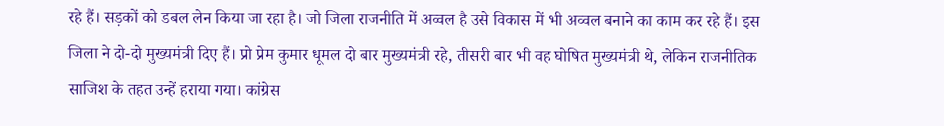रहे हैं। सड़कों को डबल लेन किया जा रहा है। जो जिला राजनीति में अव्वल है उसे विकास में भी अव्वल बनाने का काम कर रहे हैं। इस जिला ने दो-दो मुख्यमंत्री दिए हैं। प्रो प्रेम कुमार धूमल दो बार मुख्यमंत्री रहे, तीसरी बार भी वह घोषित मुख्यमंत्री थे, लेकिन राजनीतिक साजिश के तहत उन्हें हराया गया। कांग्रेस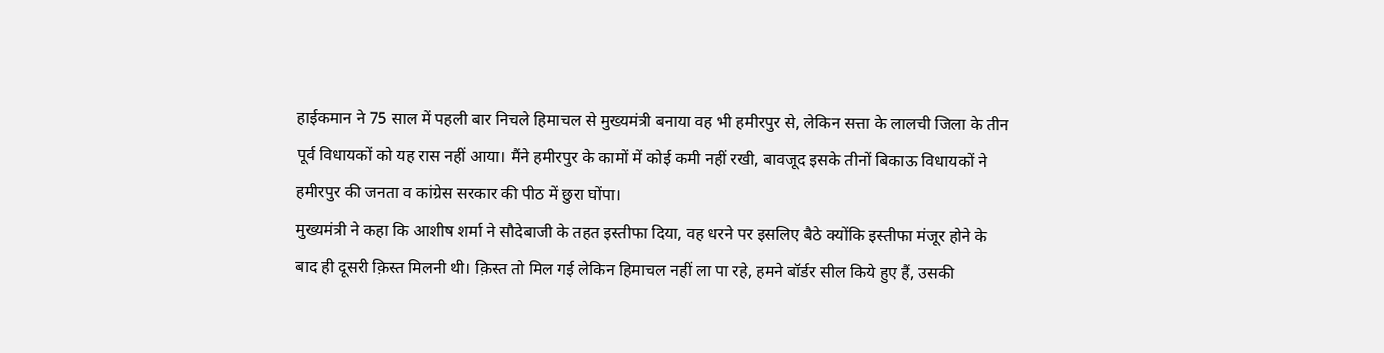हाईकमान ने 75 साल में पहली बार निचले हिमाचल से मुख्यमंत्री बनाया वह भी हमीरपुर से, लेकिन सत्ता के लालची जिला के तीन पूर्व विधायकों को यह रास नहीं आया। मैंने हमीरपुर के कामों में कोई कमी नहीं रखी, बावजूद इसके तीनों बिकाऊ विधायकों ने हमीरपुर की जनता व कांग्रेस सरकार की पीठ में छुरा घोंपा।
मुख्यमंत्री ने कहा कि आशीष शर्मा ने सौदेबाजी के तहत इस्तीफा दिया, वह धरने पर इसलिए बैठे क्योंकि इस्तीफा मंजूर होने के बाद ही दूसरी क़िस्त मिलनी थी। क़िस्त तो मिल गई लेकिन हिमाचल नहीं ला पा रहे, हमने बॉर्डर सील किये हुए हैं, उसकी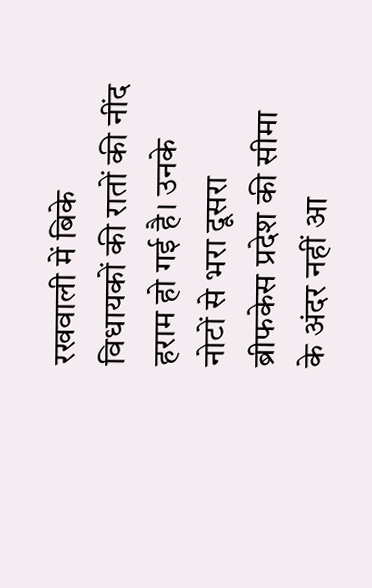रखवाली में बिके विधायकों की रातों की नींद हराम हो गई है। उनके नोटों से भरा दूसरा ब्रीफकेस प्रदेश की सीमा के अंदर नहीं आ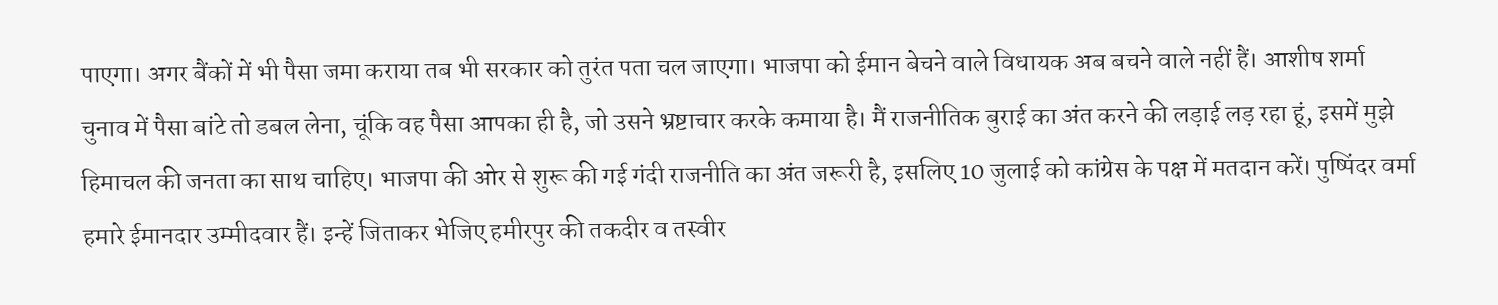पाएगा। अगर बैंकों में भी पैसा जमा कराया तब भी सरकार को तुरंत पता चल जाएगा। भाजपा को ईमान बेचने वाले विधायक अब बचने वाले नहीं हैं। आशीष शर्मा चुनाव में पैसा बांटे तो डबल लेना, चूंकि वह पैसा आपका ही है, जो उसने भ्रष्टाचार करके कमाया है। मैं राजनीतिक बुराई का अंत करने की लड़ाई लड़ रहा हूं, इसमें मुझे हिमाचल की जनता का साथ चाहिए। भाजपा की ओर से शुरू की गई गंदी राजनीति का अंत जरूरी है, इसलिए 10 जुलाई को कांग्रेस के पक्ष में मतदान करें। पुष्पिंदर वर्मा हमारे ईमानदार उम्मीदवार हैं। इन्हें जिताकर भेजिए हमीरपुर की तकदीर व तस्वीर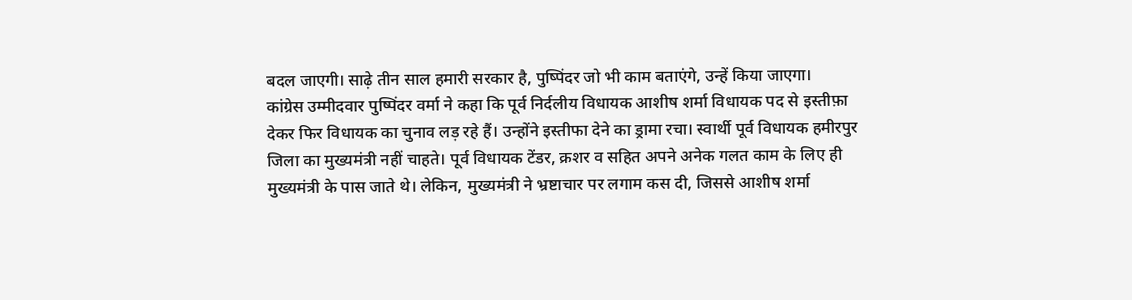बदल जाएगी। साढ़े तीन साल हमारी सरकार है, पुष्पिंदर जो भी काम बताएंगे, उन्हें किया जाएगा।
कांग्रेस उम्मीदवार पुष्पिंदर वर्मा ने कहा कि पूर्व निर्दलीय विधायक आशीष शर्मा विधायक पद से इस्तीफ़ा देकर फिर विधायक का चुनाव लड़ रहे हैं। उन्होंने इस्तीफा देने का ड्रामा रचा। स्वार्थी पूर्व विधायक हमीरपुर जिला का मुख्यमंत्री नहीं चाहते। पूर्व विधायक टेंडर, क्रशर व सहित अपने अनेक गलत काम के लिए ही मुख्यमंत्री के पास जाते थे। लेकिन, मुख्यमंत्री ने भ्रष्टाचार पर लगाम कस दी, जिससे आशीष शर्मा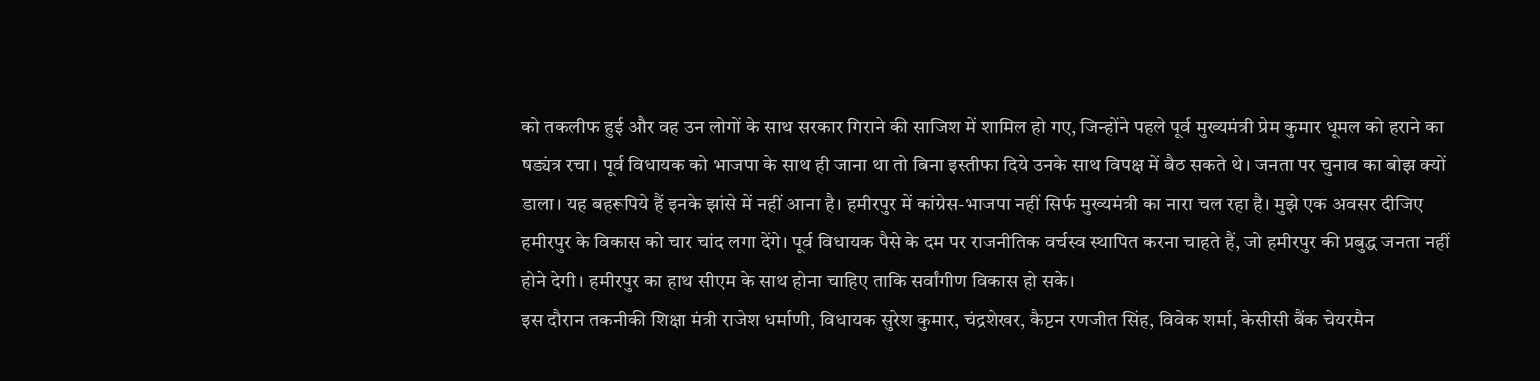को तकलीफ हुई और वह उन लोगों के साथ सरकार गिराने की साजिश में शामिल हो गए, जिन्होंने पहले पूर्व मुख्यमंत्री प्रेम कुमार धूमल को हराने का षड्यंत्र रचा। पूर्व विधायक को भाजपा के साथ ही जाना था तो बिना इस्तीफा दिये उनके साथ विपक्ष में बैठ सकते थे। जनता पर चुनाव का बोझ क्यों डाला। यह बहरूपिये हैं इनके झांसे में नहीं आना है। हमीरपुर में कांग्रेस-भाजपा नहीं सिर्फ मुख्यमंत्री का नारा चल रहा है। मुझे एक अवसर दीजिए हमीरपुर के विकास को चार चांद लगा देंगे। पूर्व विधायक पैसे के दम पर राजनीतिक वर्चस्व स्थापित करना चाहते हैं, जो हमीरपुर की प्रबुद्ध जनता नहीं होने देगी। हमीरपुर का हाथ सीएम के साथ होना चाहिए ताकि सर्वांगीण विकास हो सके।
इस दौरान तकनीकी शिक्षा मंत्री राजेश धर्माणी, विधायक सुरेश कुमार, चंद्रशेखर, कैप्टन रणजीत सिंह, विवेक शर्मा, केसीसी बैंक चेयरमैन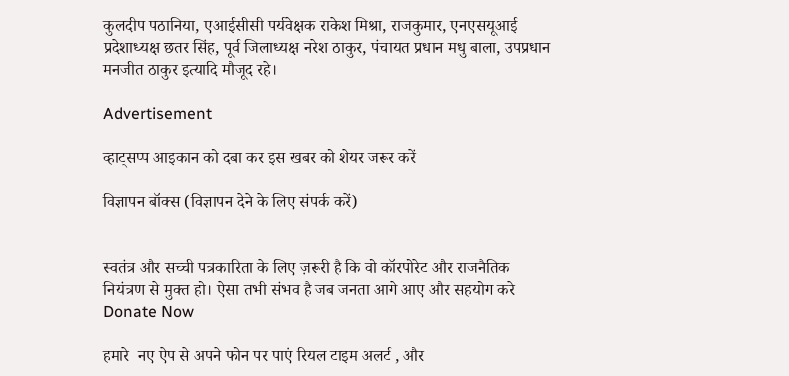कुलदीप पठानिया, एआईसीसी पर्यवेक्षक राकेश मिश्रा, राजकुमार, एनएसयूआई प्रदेशाध्यक्ष छतर सिंह, पूर्व जिलाध्यक्ष नरेश ठाकुर, पंचायत प्रधान मधु बाला, उपप्रधान मनजीत ठाकुर इत्यादि मौजूद रहे।

Advertisement

व्हाट्सप्प आइकान को दबा कर इस खबर को शेयर जरूर करें

विज्ञापन बॉक्स (विज्ञापन देने के लिए संपर्क करें)


स्वतंत्र और सच्ची पत्रकारिता के लिए ज़रूरी है कि वो कॉरपोरेट और राजनैतिक नियंत्रण से मुक्त हो। ऐसा तभी संभव है जब जनता आगे आए और सहयोग करे
Donate Now

हमारे  नए ऐप से अपने फोन पर पाएं रियल टाइम अलर्ट , और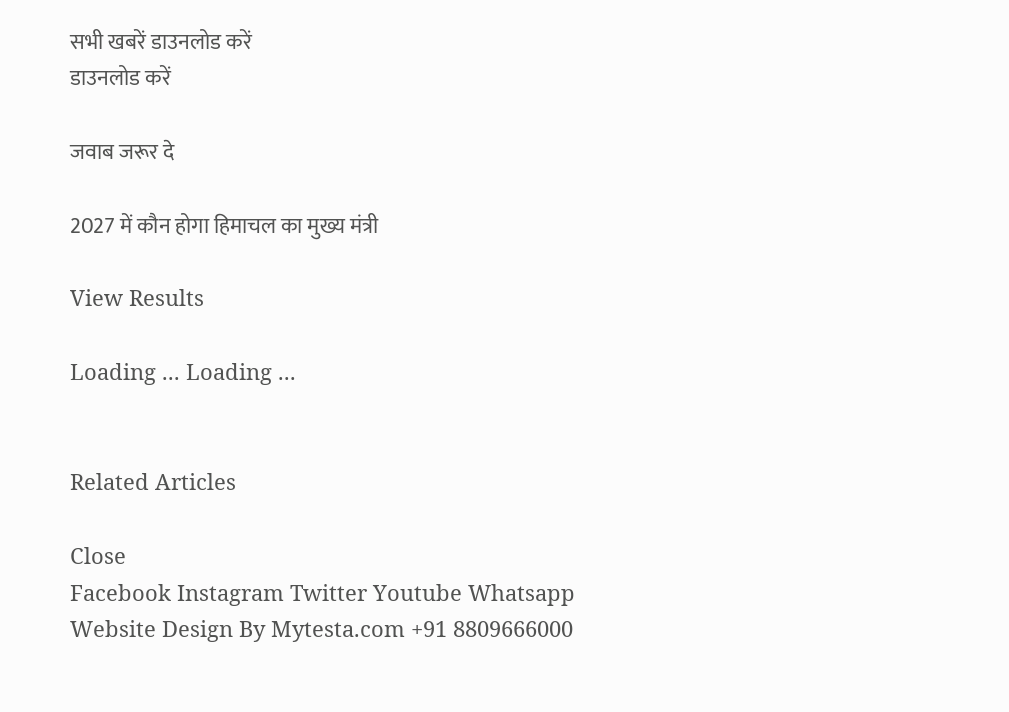सभी खबरें डाउनलोड करें
डाउनलोड करें

जवाब जरूर दे

2027 में कौन होगा हिमाचल का मुख्य मंत्री

View Results

Loading ... Loading ...


Related Articles

Close
Facebook Instagram Twitter Youtube Whatsapp
Website Design By Mytesta.com +91 8809666000